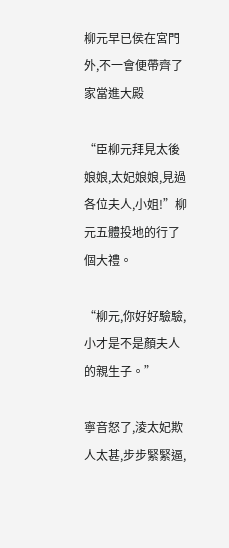柳元早已侯在宮門外,不一會便帶齊了家當進大殿

“臣柳元拜見太後娘娘,太妃娘娘,見過各位夫人,小姐!”柳元五體投地的行了個大禮。

“柳元,你好好驗驗,小才是不是顏夫人的親生子。”

寧音怒了,淩太妃欺人太甚,步步緊緊逼,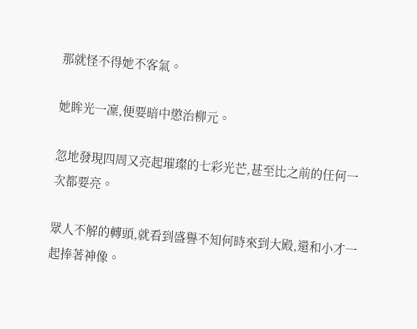那就怪不得她不客氣。

她眸光一凜,便要暗中懲治柳元。

忽地發現四周又亮起璀璨的七彩光芒,甚至比之前的任何一次都要亮。

眾人不解的轉頭,就看到盛譽不知何時來到大殿,還和小才一起捧著神像。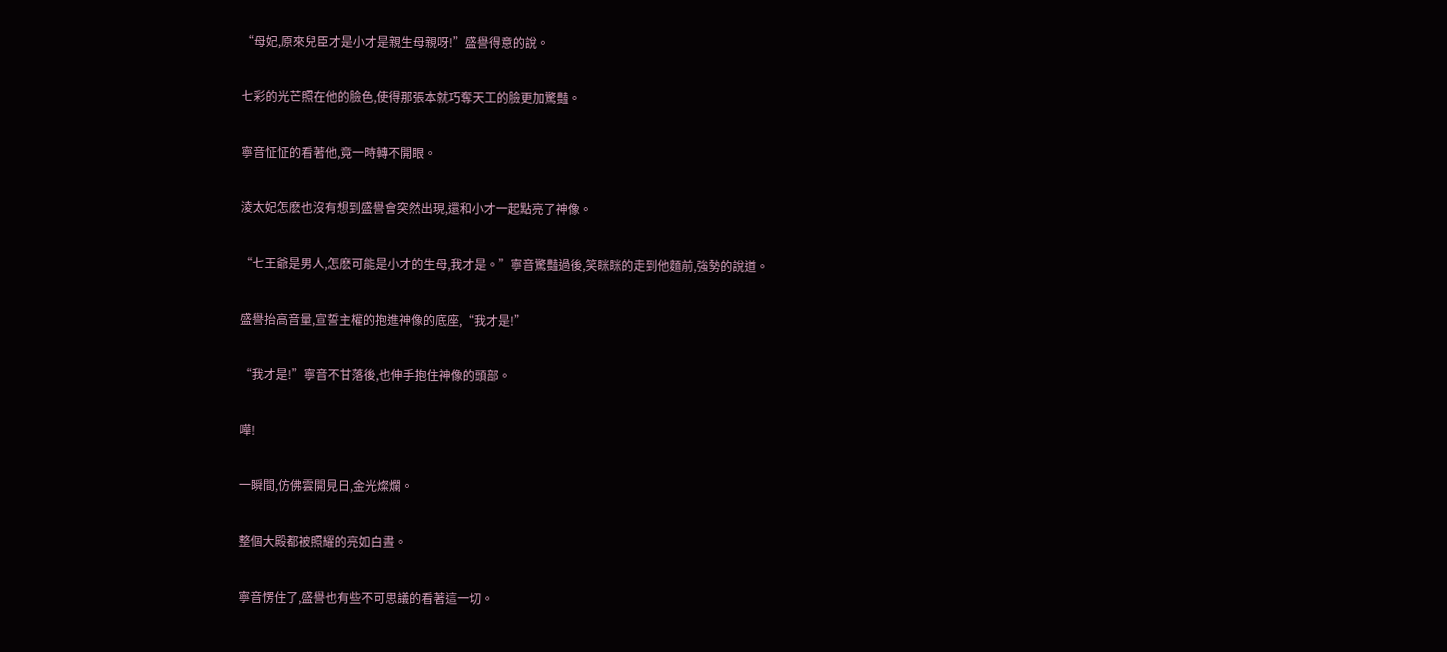“母妃,原來兒臣才是小才是親生母親呀!”盛譽得意的說。

七彩的光芒照在他的臉色,使得那張本就巧奪天工的臉更加驚豔。

寧音怔怔的看著他,竟一時轉不開眼。

淩太妃怎麽也沒有想到盛譽會突然出現,還和小才一起點亮了神像。

“七王爺是男人,怎麽可能是小才的生母,我才是。”寧音驚豔過後,笑眯眯的走到他麵前,強勢的說道。

盛譽抬高音量,宣誓主權的抱進神像的底座,“我才是!”

“我才是!”寧音不甘落後,也伸手抱住神像的頭部。

嘩!

一瞬間,仿佛雲開見日,金光燦爛。

整個大殿都被照耀的亮如白晝。

寧音愣住了,盛譽也有些不可思議的看著這一切。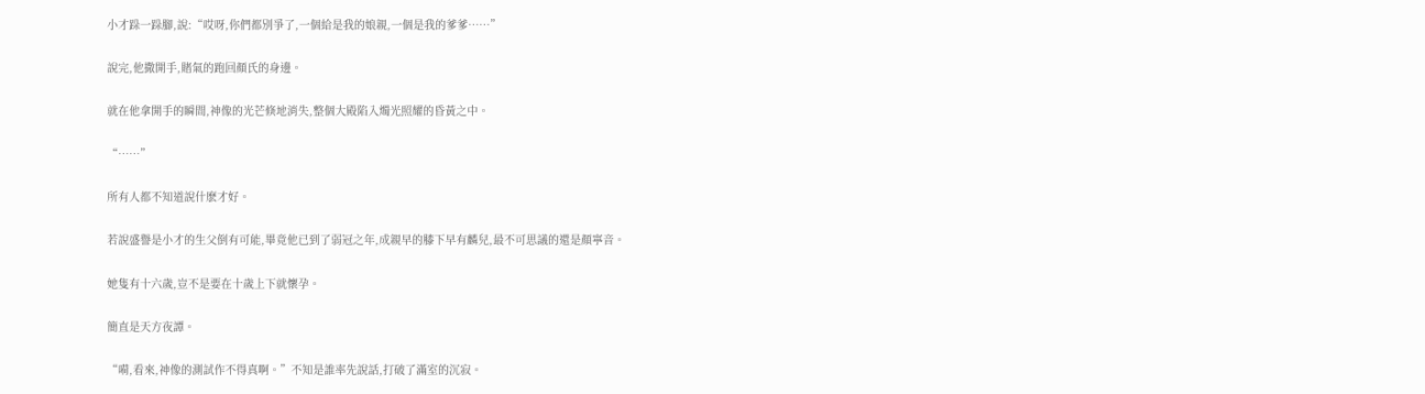小才跺一跺腳,說:“哎呀,你們都別爭了,一個給是我的娘親,一個是我的爹爹……”

說完,他撒開手,賭氣的跑回顏氏的身邊。

就在他拿開手的瞬間,神像的光芒倏地消失,整個大殿陷入燭光照耀的昏黃之中。

“……”

所有人都不知道說什麽才好。

若說盛譽是小才的生父倒有可能,畢竟他已到了弱冠之年,成親早的膝下早有麟兒,最不可思議的還是顏寧音。

她隻有十六歲,豈不是要在十歲上下就懷孕。

簡直是天方夜譚。

“嗬,看來,神像的測試作不得真啊。”不知是誰率先說話,打破了滿室的沉寂。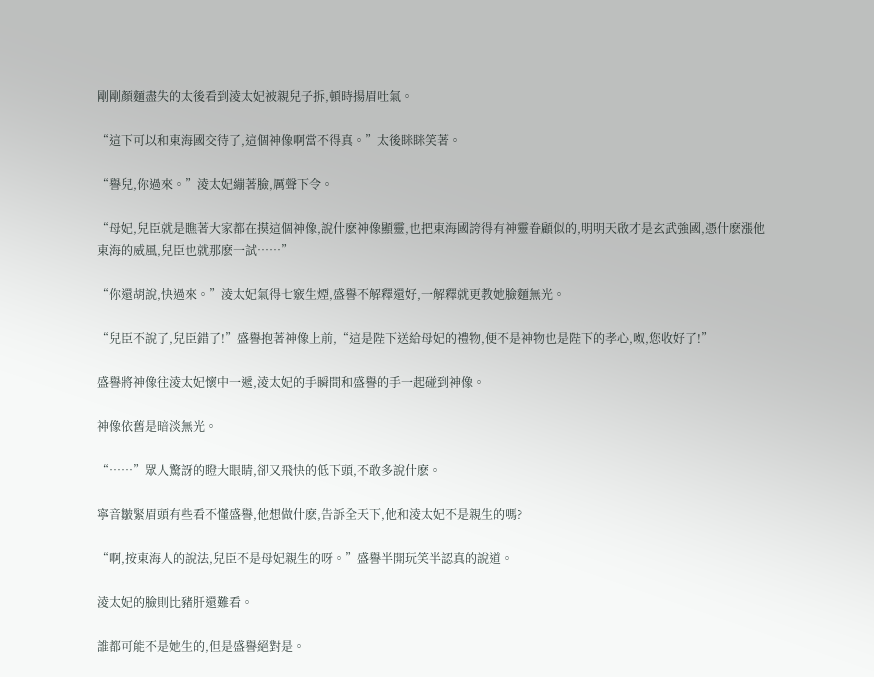剛剛顏麵盡失的太後看到淩太妃被親兒子拆,頓時揚眉吐氣。

“這下可以和東海國交待了,這個神像啊當不得真。”太後眯眯笑著。

“譽兒,你過來。”淩太妃繃著臉,厲聲下令。

“母妃,兒臣就是瞧著大家都在摸這個神像,說什麽神像顯靈,也把東海國誇得有神靈眷顧似的,明明天啟才是玄武強國,憑什麽漲他東海的威風,兒臣也就那麽一試……”

“你還胡說,快過來。”淩太妃氣得七竅生煙,盛譽不解釋還好,一解釋就更教她臉麵無光。

“兒臣不說了,兒臣錯了!”盛譽抱著神像上前,“這是陛下送給母妃的禮物,便不是神物也是陛下的孝心,呶,您收好了!”

盛譽將神像往淩太妃懷中一遞,淩太妃的手瞬間和盛譽的手一起碰到神像。

神像依舊是暗淡無光。

“……”眾人驚訝的瞪大眼睛,卻又飛快的低下頭,不敢多說什麽。

寧音皺緊眉頭有些看不懂盛譽,他想做什麽,告訴全天下,他和淩太妃不是親生的嗎?

“啊,按東海人的說法,兒臣不是母妃親生的呀。”盛譽半開玩笑半認真的說道。

淩太妃的臉則比豬肝還難看。

誰都可能不是她生的,但是盛譽絕對是。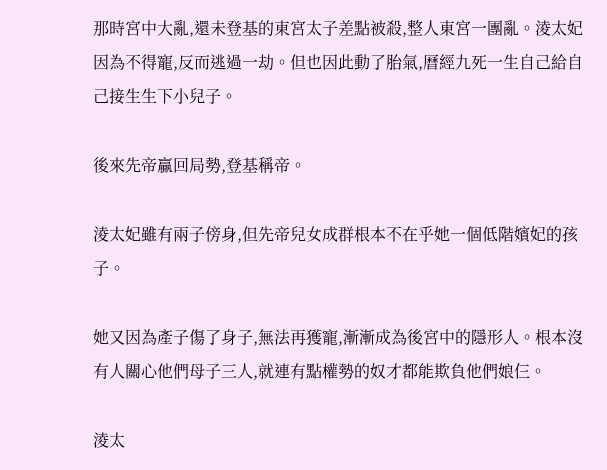那時宮中大亂,還未登基的東宮太子差點被殺,整人東宮一團亂。淩太妃因為不得寵,反而逃過一劫。但也因此動了胎氣,曆經九死一生自己給自己接生生下小兒子。

後來先帝贏回局勢,登基稱帝。

淩太妃雖有兩子傍身,但先帝兒女成群根本不在乎她一個低階嬪妃的孩子。

她又因為產子傷了身子,無法再獲寵,漸漸成為後宮中的隱形人。根本沒有人關心他們母子三人,就連有點權勢的奴才都能欺負他們娘仨。

淩太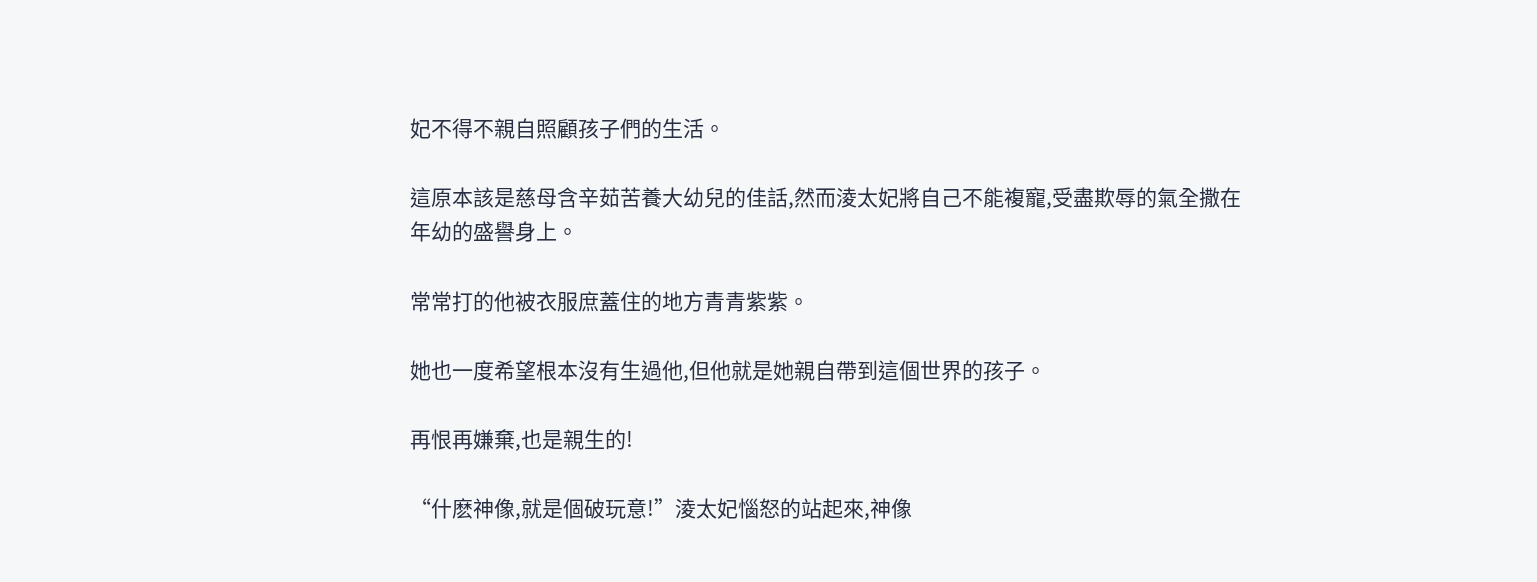妃不得不親自照顧孩子們的生活。

這原本該是慈母含辛茹苦養大幼兒的佳話,然而淩太妃將自己不能複寵,受盡欺辱的氣全撒在年幼的盛譽身上。

常常打的他被衣服庶蓋住的地方青青紫紫。

她也一度希望根本沒有生過他,但他就是她親自帶到這個世界的孩子。

再恨再嫌棄,也是親生的!

“什麽神像,就是個破玩意!”淩太妃惱怒的站起來,神像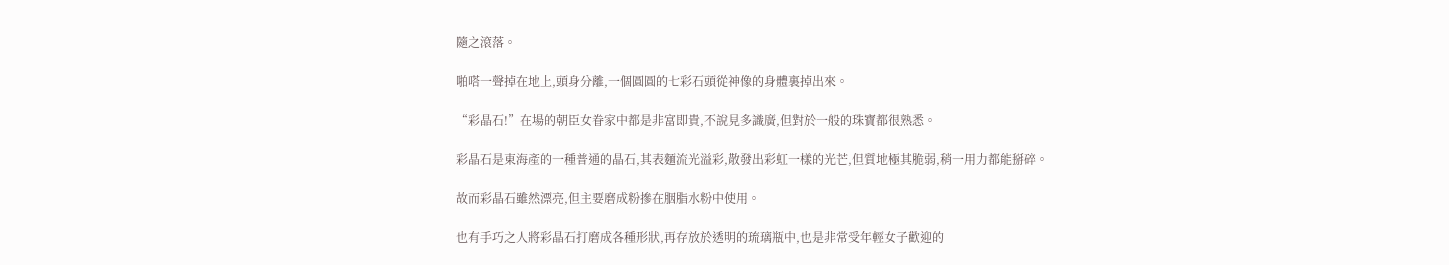隨之滾落。

啪嗒一聲掉在地上,頭身分離,一個圓圓的七彩石頭從神像的身體裏掉出來。

“彩晶石!”在場的朝臣女眷家中都是非富即貴,不說見多識廣,但對於一般的珠寶都很熟悉。

彩晶石是東海產的一種普通的晶石,其表麵流光溢彩,散發出彩虹一樣的光芒,但質地極其脆弱,稍一用力都能掰碎。

故而彩晶石雖然漂亮,但主要磨成粉摻在胭脂水粉中使用。

也有手巧之人將彩晶石打磨成各種形狀,再存放於透明的琉璃瓶中,也是非常受年輕女子歡迎的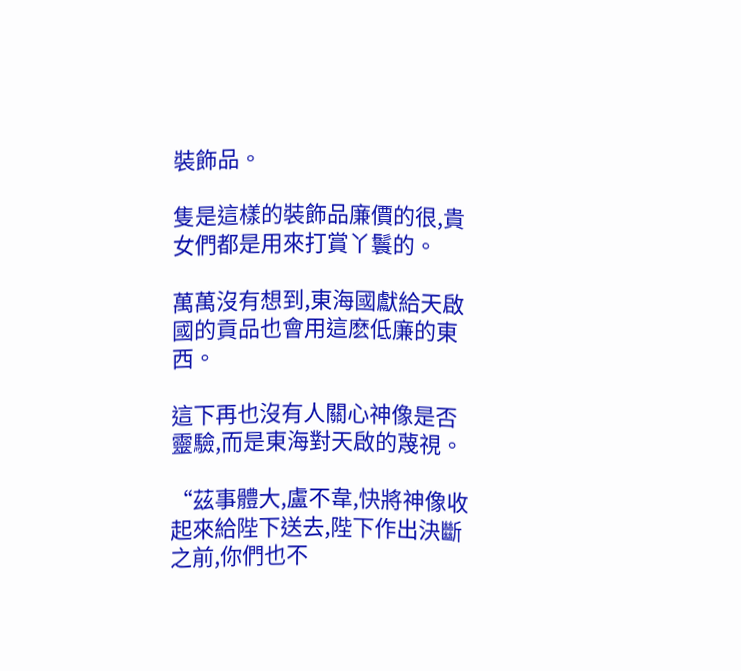裝飾品。

隻是這樣的裝飾品廉價的很,貴女們都是用來打賞丫鬟的。

萬萬沒有想到,東海國獻給天啟國的貢品也會用這麽低廉的東西。

這下再也沒有人關心神像是否靈驗,而是東海對天啟的蔑視。

“茲事體大,盧不韋,快將神像收起來給陛下送去,陛下作出決斷之前,你們也不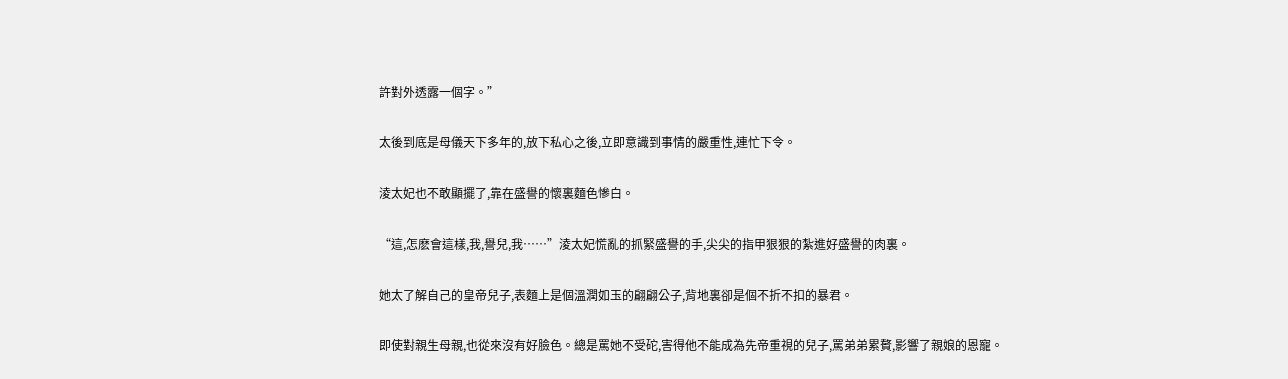許對外透露一個字。”

太後到底是母儀天下多年的,放下私心之後,立即意識到事情的嚴重性,連忙下令。

淩太妃也不敢顯擺了,靠在盛譽的懷裏麵色慘白。

“這,怎麽會這樣,我,譽兒,我……”淩太妃慌亂的抓緊盛譽的手,尖尖的指甲狠狠的紮進好盛譽的肉裏。

她太了解自己的皇帝兒子,表麵上是個溫潤如玉的翩翩公子,背地裏卻是個不折不扣的暴君。

即使對親生母親,也從來沒有好臉色。總是罵她不受砣,害得他不能成為先帝重視的兒子,罵弟弟累贅,影響了親娘的恩寵。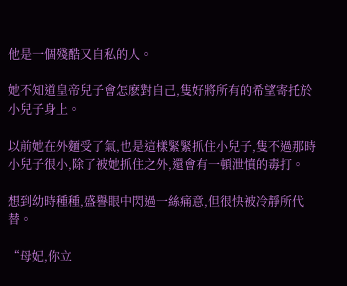他是一個殘酷又自私的人。

她不知道皇帝兒子會怎麽對自己,隻好將所有的希望寄托於小兒子身上。

以前她在外麵受了氣,也是這樣緊緊抓住小兒子,隻不過那時小兒子很小,除了被她抓住之外,還會有一頓泄憤的毒打。

想到幼時種種,盛譽眼中閃過一絲痛意,但很快被冷靜所代替。

“母妃,你立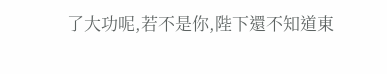了大功呢,若不是你,陛下還不知道東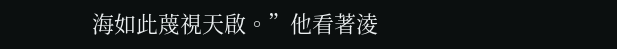海如此蔑視天啟。”他看著淩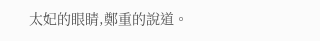太妃的眼睛,鄭重的說道。